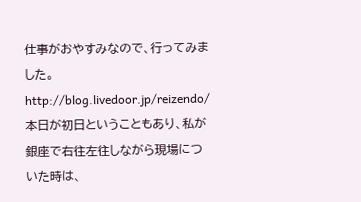仕事がおやすみなので、行ってみました。
http://blog.livedoor.jp/reizendo/
本日が初日ということもあり、私が銀座で右往左往しながら現場についた時は、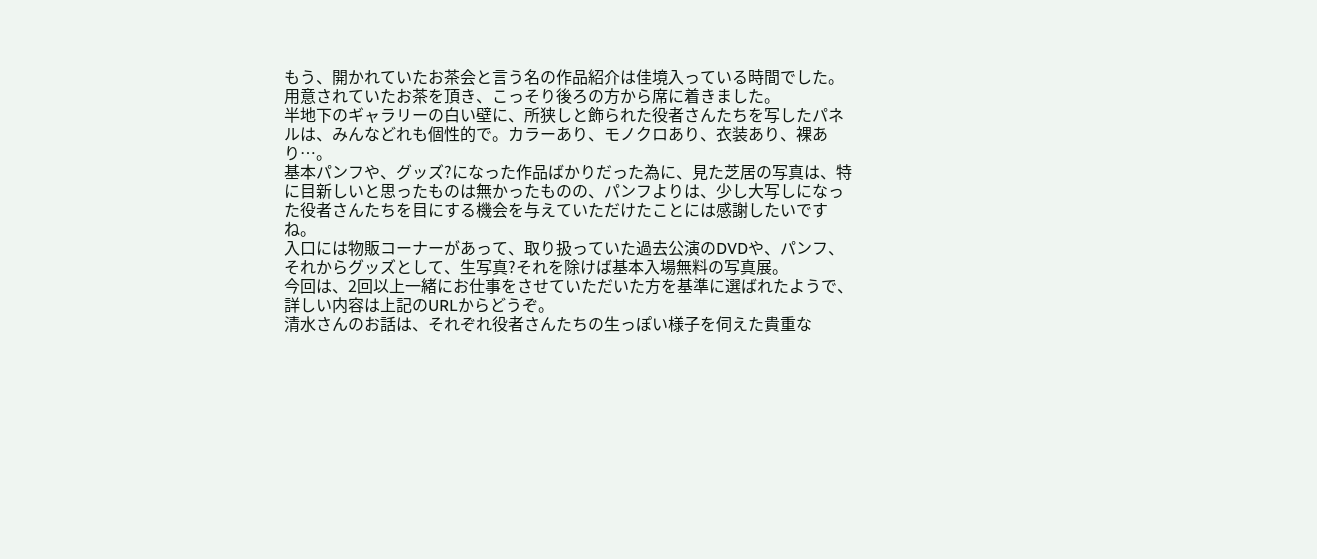もう、開かれていたお茶会と言う名の作品紹介は佳境入っている時間でした。
用意されていたお茶を頂き、こっそり後ろの方から席に着きました。
半地下のギャラリーの白い壁に、所狭しと飾られた役者さんたちを写したパネルは、みんなどれも個性的で。カラーあり、モノクロあり、衣装あり、裸あり…。
基本パンフや、グッズ?になった作品ばかりだった為に、見た芝居の写真は、特に目新しいと思ったものは無かったものの、パンフよりは、少し大写しになった役者さんたちを目にする機会を与えていただけたことには感謝したいですね。
入口には物販コーナーがあって、取り扱っていた過去公演のDVDや、パンフ、それからグッズとして、生写真?それを除けば基本入場無料の写真展。
今回は、2回以上一緒にお仕事をさせていただいた方を基準に選ばれたようで、詳しい内容は上記のURLからどうぞ。
清水さんのお話は、それぞれ役者さんたちの生っぽい様子を伺えた貴重な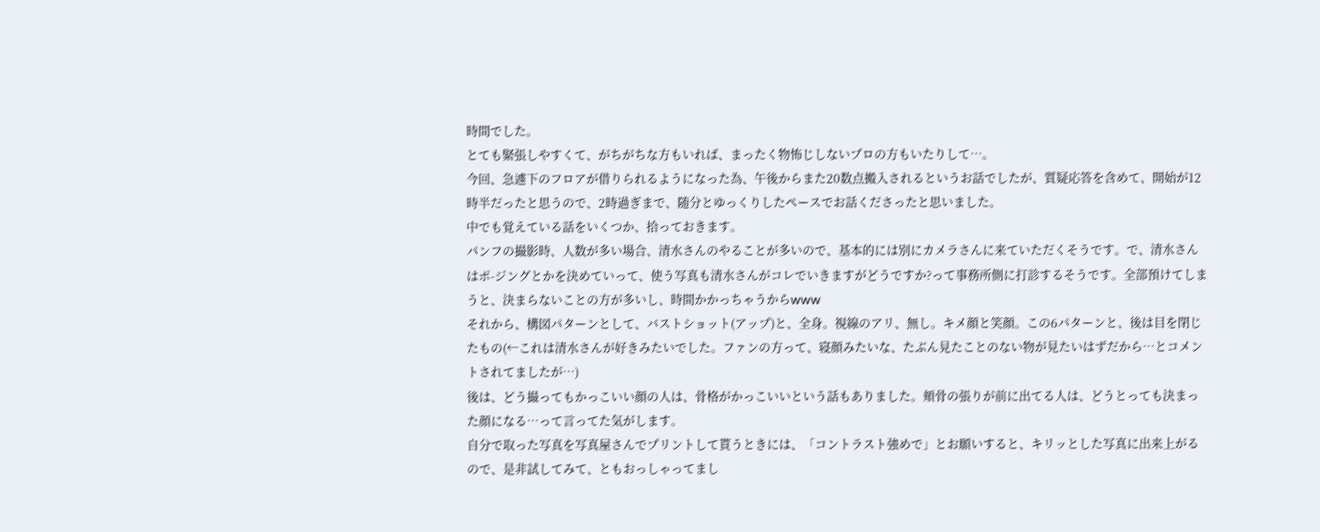時間でした。
とても緊張しやすくて、がちがちな方もいれば、まったく物怖じしないプロの方もいたりして…。
今回、急遽下のフロアが借りられるようになった為、午後からまた20数点搬入されるというお話でしたが、質疑応答を含めて、開始が12時半だったと思うので、2時過ぎまで、随分とゆっくりしたペースでお話くださったと思いました。
中でも覚えている話をいくつか、拾っておきます。
パンフの撮影時、人数が多い場合、清水さんのやることが多いので、基本的には別にカメラさんに来ていただくそうです。で、清水さんはポ-ジングとかを決めていって、使う写真も清水さんがコレでいきますがどうですか?って事務所側に打診するそうです。全部預けてしまうと、決まらないことの方が多いし、時間かかっちゃうからwww
それから、構図パターンとして、バストショット(アップ)と、全身。視線のアリ、無し。キメ顔と笑顔。この6パターンと、後は目を閉じたもの(←これは清水さんが好きみたいでした。ファンの方って、寝顔みたいな、たぶん見たことのない物が見たいはずだから…とコメントされてましたが…)
後は、どう撮ってもかっこいい顔の人は、骨格がかっこいいという話もありました。頬骨の張りが前に出てる人は、どうとっても決まった顔になる…って言ってた気がします。
自分で取った写真を写真屋さんでプリントして貰うときには、「コントラスト強めで」とお願いすると、キリッとした写真に出来上がるので、是非試してみて、ともおっしゃってまし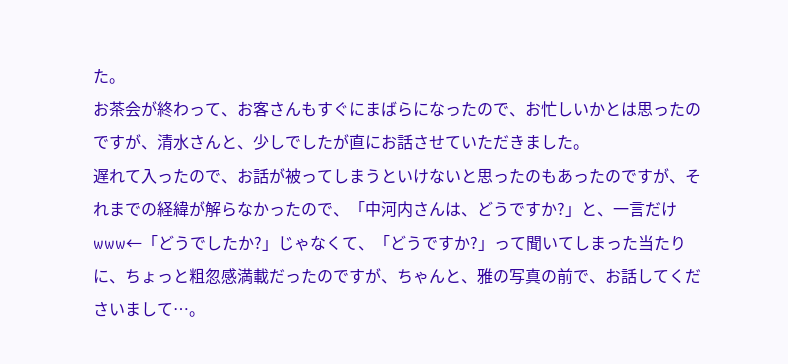た。
お茶会が終わって、お客さんもすぐにまばらになったので、お忙しいかとは思ったのですが、清水さんと、少しでしたが直にお話させていただきました。
遅れて入ったので、お話が被ってしまうといけないと思ったのもあったのですが、それまでの経緯が解らなかったので、「中河内さんは、どうですか?」と、一言だけwww←「どうでしたか?」じゃなくて、「どうですか?」って聞いてしまった当たりに、ちょっと粗忽感満載だったのですが、ちゃんと、雅の写真の前で、お話してくださいまして…。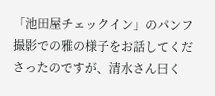「池田屋チェックイン」のパンフ撮影での雅の様子をお話してくださったのですが、清水さん曰く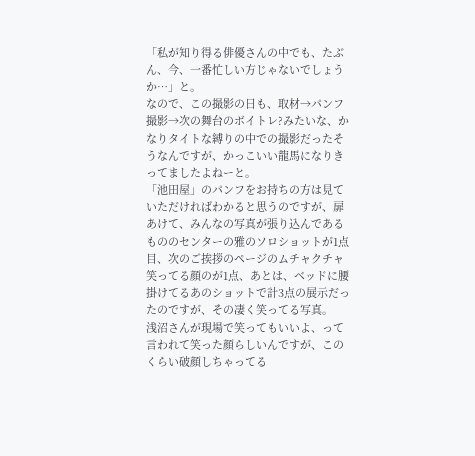「私が知り得る俳優さんの中でも、たぶん、今、一番忙しい方じゃないでしょうか…」と。
なので、この撮影の日も、取材→パンフ撮影→次の舞台のボイトレ?みたいな、かなりタイトな縛りの中での撮影だったそうなんですが、かっこいい龍馬になりきってましたよねーと。
「池田屋」のパンフをお持ちの方は見ていただければわかると思うのですが、扉あけて、みんなの写真が張り込んであるもののセンターの雅のソロショットが1点目、次のご挨拶のページのムチャクチャ笑ってる顔のが1点、あとは、ベッドに腰掛けてるあのショットで計3点の展示だったのですが、その凄く笑ってる写真。
浅沼さんが現場で笑ってもいいよ、って言われて笑った顔らしいんですが、このくらい破顔しちゃってる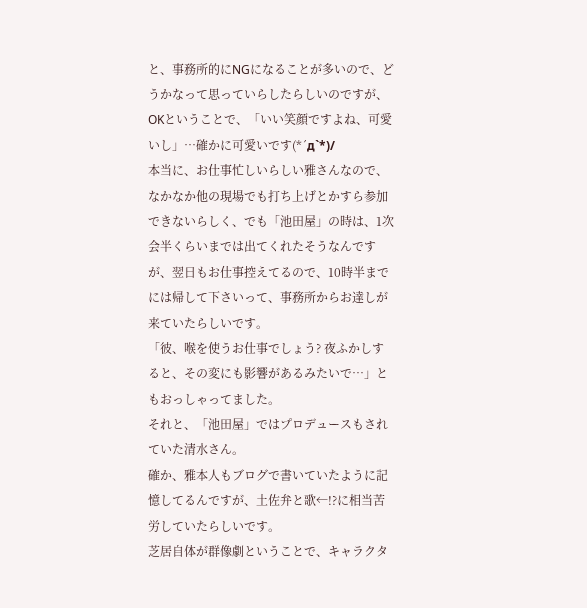と、事務所的にNGになることが多いので、どうかなって思っていらしたらしいのですが、OKということで、「いい笑顔ですよね、可愛いし」…確かに可愛いです(*´д`*)/
本当に、お仕事忙しいらしい雅さんなので、なかなか他の現場でも打ち上げとかすら参加できないらしく、でも「池田屋」の時は、1次会半くらいまでは出てくれたそうなんですが、翌日もお仕事控えてるので、10時半までには帰して下さいって、事務所からお達しが来ていたらしいです。
「彼、喉を使うお仕事でしょう? 夜ふかしすると、その変にも影響があるみたいで…」ともおっしゃってました。
それと、「池田屋」ではプロデュースもされていた清水さん。
確か、雅本人もブログで書いていたように記憶してるんですが、土佐弁と歌←!?に相当苦労していたらしいです。
芝居自体が群像劇ということで、キャラクタ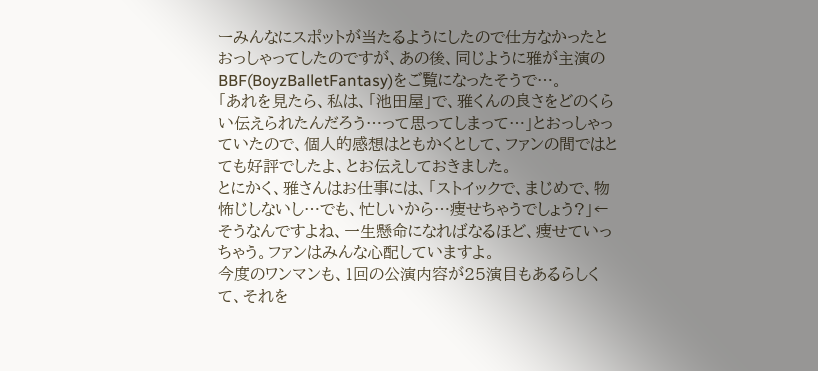ーみんなにスポットが当たるようにしたので仕方なかったとおっしゃってしたのですが、あの後、同じように雅が主演のBBF(BoyzBalletFantasy)をご覧になったそうで…。
「あれを見たら、私は、「池田屋」で、雅くんの良さをどのくらい伝えられたんだろう…って思ってしまって…」とおっしゃっていたので、個人的感想はともかくとして、ファンの間ではとても好評でしたよ、とお伝えしておきました。
とにかく、雅さんはお仕事には、「ストイックで、まじめで、物怖じしないし…でも、忙しいから…痩せちゃうでしょう?」←そうなんですよね、一生懸命になればなるほど、痩せていっちゃう。ファンはみんな心配していますよ。
今度のワンマンも、1回の公演内容が25演目もあるらしくて、それを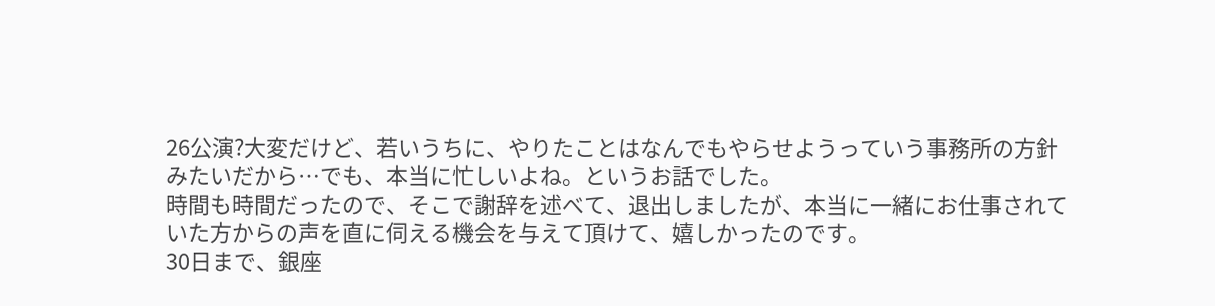26公演?大変だけど、若いうちに、やりたことはなんでもやらせようっていう事務所の方針みたいだから…でも、本当に忙しいよね。というお話でした。
時間も時間だったので、そこで謝辞を述べて、退出しましたが、本当に一緒にお仕事されていた方からの声を直に伺える機会を与えて頂けて、嬉しかったのです。
30日まで、銀座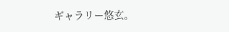ギャラリー悠玄。